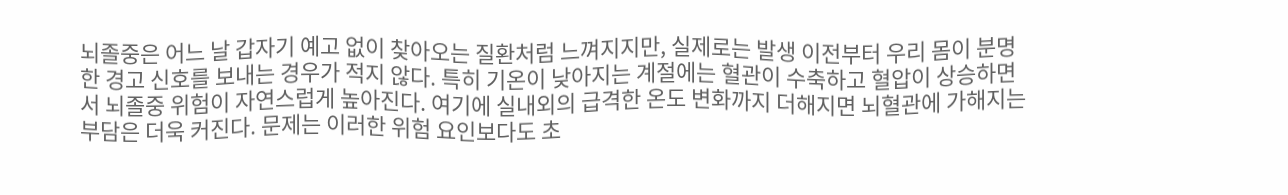뇌졸중은 어느 날 갑자기 예고 없이 찾아오는 질환처럼 느껴지지만, 실제로는 발생 이전부터 우리 몸이 분명한 경고 신호를 보내는 경우가 적지 않다. 특히 기온이 낮아지는 계절에는 혈관이 수축하고 혈압이 상승하면서 뇌졸중 위험이 자연스럽게 높아진다. 여기에 실내외의 급격한 온도 변화까지 더해지면 뇌혈관에 가해지는 부담은 더욱 커진다. 문제는 이러한 위험 요인보다도 초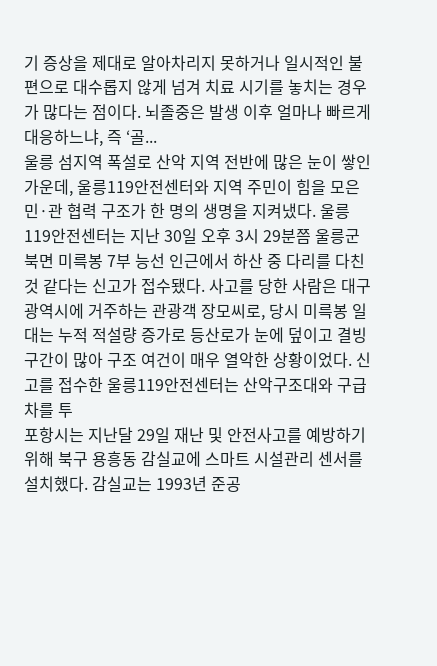기 증상을 제대로 알아차리지 못하거나 일시적인 불편으로 대수롭지 않게 넘겨 치료 시기를 놓치는 경우가 많다는 점이다. 뇌졸중은 발생 이후 얼마나 빠르게 대응하느냐, 즉 ‘골...
울릉 섬지역 폭설로 산악 지역 전반에 많은 눈이 쌓인 가운데, 울릉119안전센터와 지역 주민이 힘을 모은 민·관 협력 구조가 한 명의 생명을 지켜냈다. 울릉119안전센터는 지난 30일 오후 3시 29분쯤 울릉군 북면 미륵봉 7부 능선 인근에서 하산 중 다리를 다친 것 같다는 신고가 접수됐다. 사고를 당한 사람은 대구광역시에 거주하는 관광객 장모씨로, 당시 미륵봉 일대는 누적 적설량 증가로 등산로가 눈에 덮이고 결빙 구간이 많아 구조 여건이 매우 열악한 상황이었다. 신고를 접수한 울릉119안전센터는 산악구조대와 구급차를 투
포항시는 지난달 29일 재난 및 안전사고를 예방하기 위해 북구 용흥동 감실교에 스마트 시설관리 센서를 설치했다. 감실교는 1993년 준공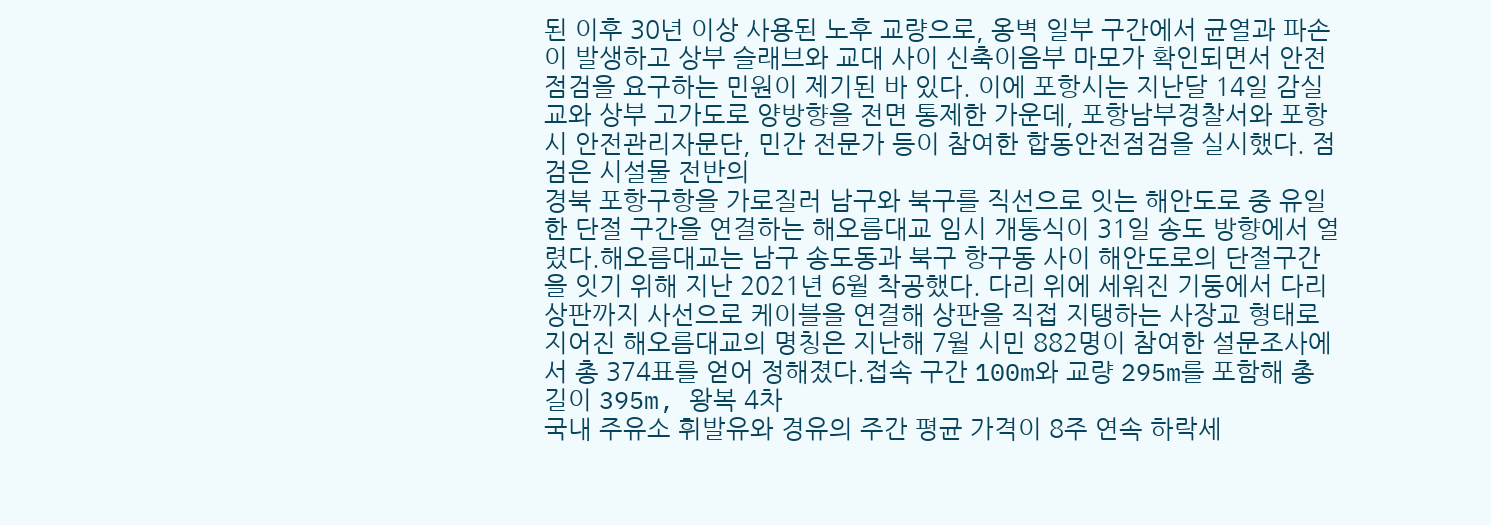된 이후 30년 이상 사용된 노후 교량으로, 옹벽 일부 구간에서 균열과 파손이 발생하고 상부 슬래브와 교대 사이 신축이음부 마모가 확인되면서 안전점검을 요구하는 민원이 제기된 바 있다. 이에 포항시는 지난달 14일 감실교와 상부 고가도로 양방향을 전면 통제한 가운데, 포항남부경찰서와 포항시 안전관리자문단, 민간 전문가 등이 참여한 합동안전점검을 실시했다. 점검은 시설물 전반의
경북 포항구항을 가로질러 남구와 북구를 직선으로 잇는 해안도로 중 유일한 단절 구간을 연결하는 해오름대교 임시 개통식이 31일 송도 방향에서 열렸다.해오름대교는 남구 송도동과 북구 항구동 사이 해안도로의 단절구간을 잇기 위해 지난 2021년 6월 착공했다. 다리 위에 세워진 기둥에서 다리 상판까지 사선으로 케이블을 연결해 상판을 직접 지탱하는 사장교 형태로 지어진 해오름대교의 명칭은 지난해 7월 시민 882명이 참여한 설문조사에서 총 374표를 얻어 정해졌다.접속 구간 100m와 교량 295m를 포함해 총 길이 395m, 왕복 4차
국내 주유소 휘발유와 경유의 주간 평균 가격이 8주 연속 하락세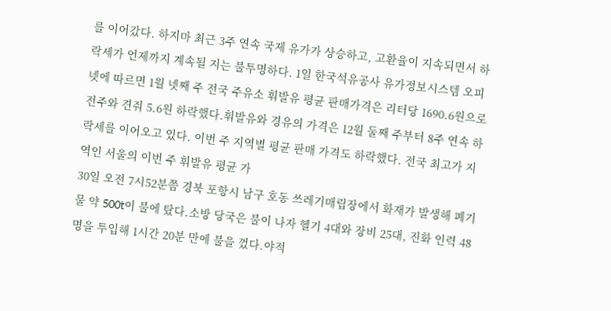를 이어갔다. 하지마 최근 3주 연속 국제 유가가 상승하고, 고환율이 지속되면서 하락세가 언제까지 계속될 지는 불투명하다. 1일 한국석유공사 유가정보시스템 오피넷에 따르면 1월 넷째 주 전국 주유소 휘발유 평균 판매가격은 리터당 1690.6원으로 전주와 견줘 5.6원 하락했다.휘발유와 경유의 가격은 12월 둘째 주부터 8주 연속 하락세를 이어오고 있다. 이번 주 지역별 평균 판매 가격도 하락했다. 전국 최고가 지역인 서울의 이번 주 휘발유 평균 가
30일 오전 7시52분쯤 경북 포항시 남구 호동 쓰레기매립장에서 화재가 발생해 폐기물 약 500t이 불에 탔다.소방 당국은 불이 나자 헬기 4대와 장비 25대, 진화 인력 48명을 투입해 1시간 20분 만에 불을 껐다.야적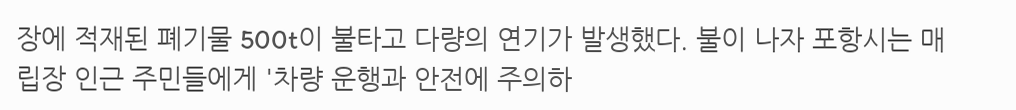장에 적재된 폐기물 500t이 불타고 다량의 연기가 발생했다. 불이 나자 포항시는 매립장 인근 주민들에게 '차량 운행과 안전에 주의하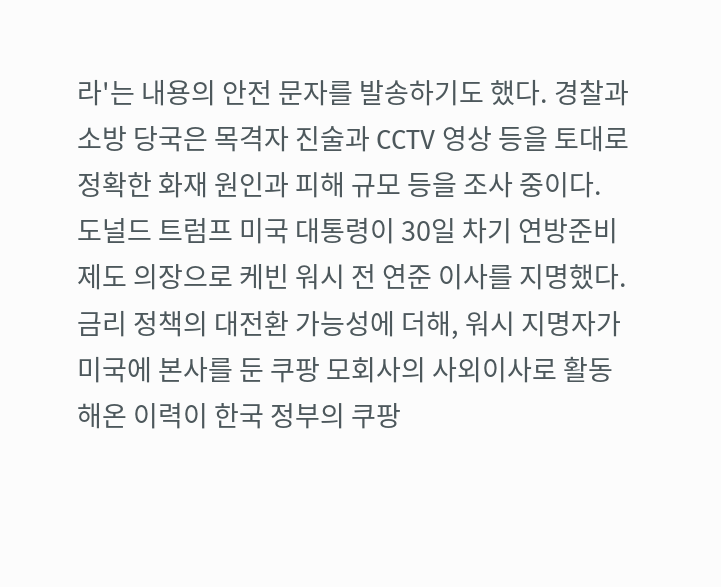라'는 내용의 안전 문자를 발송하기도 했다. 경찰과 소방 당국은 목격자 진술과 CCTV 영상 등을 토대로 정확한 화재 원인과 피해 규모 등을 조사 중이다.
도널드 트럼프 미국 대통령이 30일 차기 연방준비제도 의장으로 케빈 워시 전 연준 이사를 지명했다.금리 정책의 대전환 가능성에 더해, 워시 지명자가 미국에 본사를 둔 쿠팡 모회사의 사외이사로 활동해온 이력이 한국 정부의 쿠팡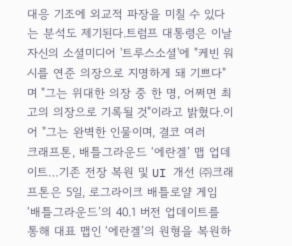대응 기조에 외교적 파장을 미칠 수 있다는 분석도 제기된다.트럼프 대통령은 이날 자신의 소셜미디어 '트루스소셜'에 "케빈 워시를 연준 의장으로 지명하게 돼 기쁘다"며 "그는 위대한 의장 중 한 명, 어쩌면 최고의 의장으로 기록될 것"이라고 밝혔다.이어 "그는 완벽한 인물이며, 결코 여러
크래프톤, 배틀그라운드 ‘에란겔’ 맵 업데이트…기존 전장 복원 및 UI 개선 ㈜크래프톤은 5일, 로그라이크 배틀로얄 게임 ‘배틀그라운드’의 40.1 버전 업데이트를 통해 대표 맵인 ‘에란겔’의 원형을 복원하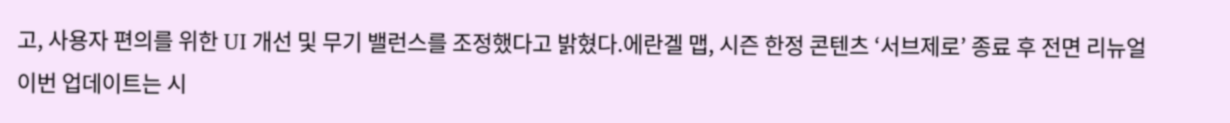고, 사용자 편의를 위한 UI 개선 및 무기 밸런스를 조정했다고 밝혔다.에란겔 맵, 시즌 한정 콘텐츠 ‘서브제로’ 종료 후 전면 리뉴얼이번 업데이트는 시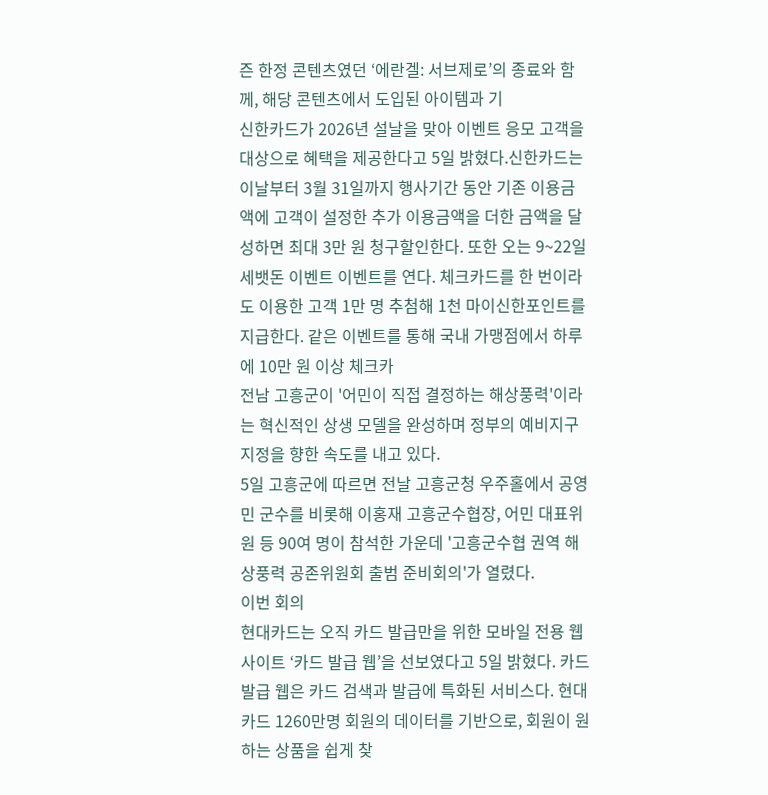즌 한정 콘텐츠였던 ‘에란겔: 서브제로’의 종료와 함께, 해당 콘텐츠에서 도입된 아이템과 기
신한카드가 2026년 설날을 맞아 이벤트 응모 고객을 대상으로 혜택을 제공한다고 5일 밝혔다.신한카드는 이날부터 3월 31일까지 행사기간 동안 기존 이용금액에 고객이 설정한 추가 이용금액을 더한 금액을 달성하면 최대 3만 원 청구할인한다. 또한 오는 9~22일 세뱃돈 이벤트 이벤트를 연다. 체크카드를 한 번이라도 이용한 고객 1만 명 추첨해 1천 마이신한포인트를 지급한다. 같은 이벤트를 통해 국내 가맹점에서 하루에 10만 원 이상 체크카
전남 고흥군이 '어민이 직접 결정하는 해상풍력'이라는 혁신적인 상생 모델을 완성하며 정부의 예비지구 지정을 향한 속도를 내고 있다.
5일 고흥군에 따르면 전날 고흥군청 우주홀에서 공영민 군수를 비롯해 이홍재 고흥군수협장, 어민 대표위원 등 90여 명이 참석한 가운데 '고흥군수협 권역 해상풍력 공존위원회 출범 준비회의'가 열렸다.
이번 회의
현대카드는 오직 카드 발급만을 위한 모바일 전용 웹사이트 ‘카드 발급 웹’을 선보였다고 5일 밝혔다. 카드 발급 웹은 카드 검색과 발급에 특화된 서비스다. 현대카드 1260만명 회원의 데이터를 기반으로, 회원이 원하는 상품을 쉽게 찾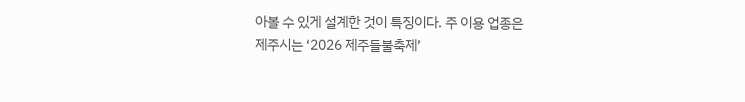아볼 수 있게 설계한 것이 특징이다. 주 이용 업종은
제주시는 ‘2026 제주들불축제’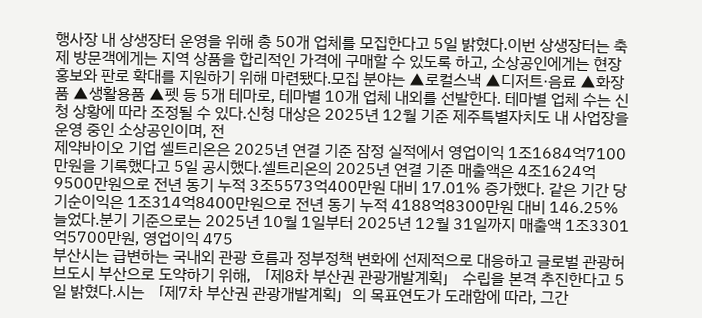행사장 내 상생장터 운영을 위해 총 50개 업체를 모집한다고 5일 밝혔다.이번 상생장터는 축제 방문객에게는 지역 상품을 합리적인 가격에 구매할 수 있도록 하고, 소상공인에게는 현장 홍보와 판로 확대를 지원하기 위해 마련됐다.모집 분야는 ▲로컬스낵 ▲디저트·음료 ▲화장품 ▲생활용품 ▲펫 등 5개 테마로, 테마별 10개 업체 내외를 선발한다. 테마별 업체 수는 신청 상황에 따라 조정될 수 있다.신청 대상은 2025년 12월 기준 제주특별자치도 내 사업장을 운영 중인 소상공인이며, 전
제약바이오 기업 셀트리온은 2025년 연결 기준 잠정 실적에서 영업이익 1조1684억7100만원을 기록했다고 5일 공시했다.셀트리온의 2025년 연결 기준 매출액은 4조1624억9500만원으로 전년 동기 누적 3조5573억400만원 대비 17.01% 증가했다. 같은 기간 당기순이익은 1조314억8400만원으로 전년 동기 누적 4188억8300만원 대비 146.25% 늘었다.분기 기준으로는 2025년 10월 1일부터 2025년 12월 31일까지 매출액 1조3301억5700만원, 영업이익 475
부산시는 급변하는 국내외 관광 흐름과 정부정책 변화에 선제적으로 대응하고 글로벌 관광허브도시 부산으로 도약하기 위해, 「제8차 부산권 관광개발계획」 수립을 본격 추진한다고 5일 밝혔다.시는 「제7차 부산권 관광개발계획」의 목표연도가 도래함에 따라, 그간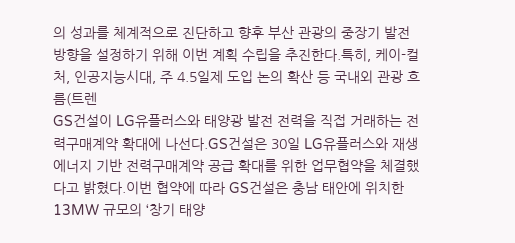의 성과를 체계적으로 진단하고 향후 부산 관광의 중장기 발전 방향을 설정하기 위해 이번 계획 수립을 추진한다.특히, 케이-컬처, 인공지능시대, 주 4.5일제 도입 논의 확산 등 국내외 관광 흐름(트렌
GS건설이 LG유플러스와 태양광 발전 전력을 직접 거래하는 전력구매계약 확대에 나선다.GS건설은 30일 LG유플러스와 재생에너지 기반 전력구매계약 공급 확대를 위한 업무협약을 체결했다고 밝혔다.이번 협약에 따라 GS건설은 충남 태안에 위치한 13MW 규모의 ‘창기 태양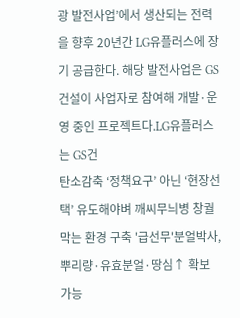광 발전사업’에서 생산되는 전력을 향후 20년간 LG유플러스에 장기 공급한다. 해당 발전사업은 GS건설이 사업자로 참여해 개발·운영 중인 프로젝트다.LG유플러스는 GS건
탄소감축 ‘정책요구’ 아닌 ‘현장선택’ 유도해야벼 깨씨무늬병 창궐 막는 환경 구축 '급선무'분얼박사, 뿌리량·유효분얼·땅심↑ 확보 가능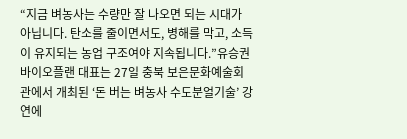“지금 벼농사는 수량만 잘 나오면 되는 시대가 아닙니다. 탄소를 줄이면서도, 병해를 막고, 소득이 유지되는 농업 구조여야 지속됩니다.”유승권 바이오플랜 대표는 27일 충북 보은문화예술회관에서 개최된 ‘돈 버는 벼농사 수도분얼기술’ 강연에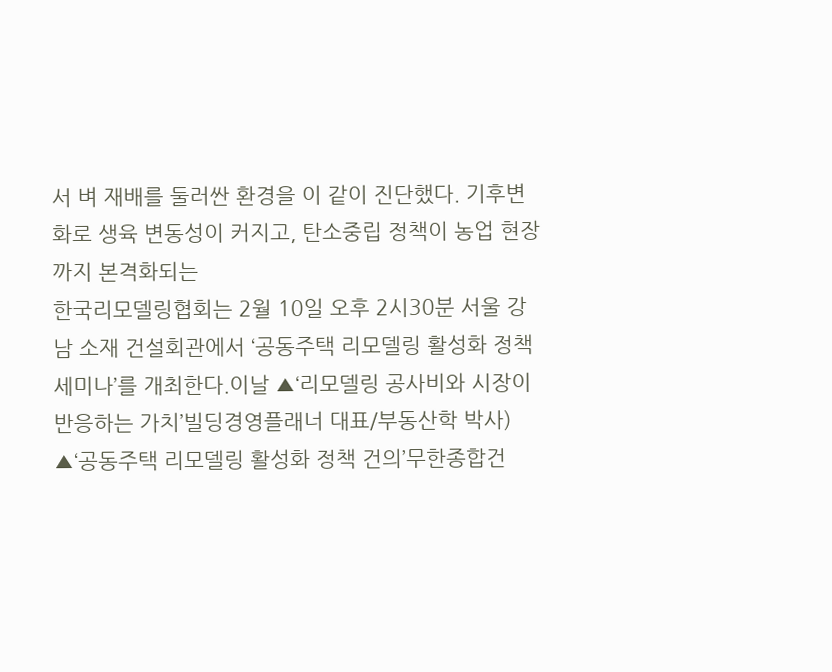서 벼 재배를 둘러싼 환경을 이 같이 진단했다. 기후변화로 생육 변동성이 커지고, 탄소중립 정책이 농업 현장까지 본격화되는
한국리모델링협회는 2월 10일 오후 2시30분 서울 강남 소재 건설회관에서 ‘공동주택 리모델링 활성화 정책 세미나’를 개최한다.이날 ▲‘리모델링 공사비와 시장이 반응하는 가치’빌딩경영플래너 대표/부동산학 박사) ▲‘공동주택 리모델링 활성화 정책 건의’무한종합건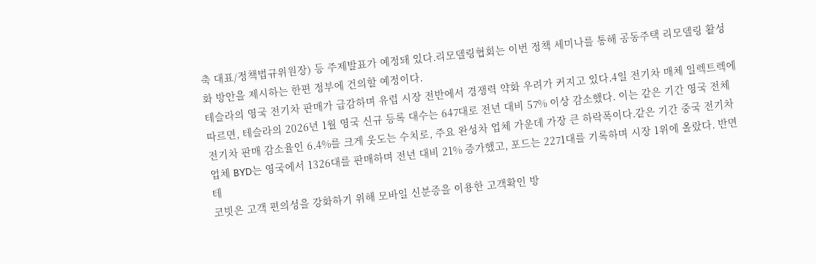축 대표/정책법규위원장) 등 주제발표가 예정돼 있다.리모델링협회는 이번 정책 세미나를 통해 공동주택 리모델링 활성화 방안을 제시하는 한편 정부에 건의할 예정이다.
테슬라의 영국 전기차 판매가 급감하며 유럽 시장 전반에서 경쟁력 약화 우려가 커지고 있다.4일 전기차 매체 일렉트렉에 따르면, 테슬라의 2026년 1월 영국 신규 등록 대수는 647대로 전년 대비 57% 이상 감소했다. 이는 같은 기간 영국 전체 전기차 판매 감소율인 6.4%를 크게 웃도는 수치로, 주요 완성차 업체 가운데 가장 큰 하락폭이다.같은 기간 중국 전기차 업체 BYD는 영국에서 1326대를 판매하며 전년 대비 21% 증가했고, 포드는 2271대를 기록하며 시장 1위에 올랐다. 반면 테
코빗은 고객 편의성을 강화하기 위해 모바일 신분증을 이용한 고객확인 방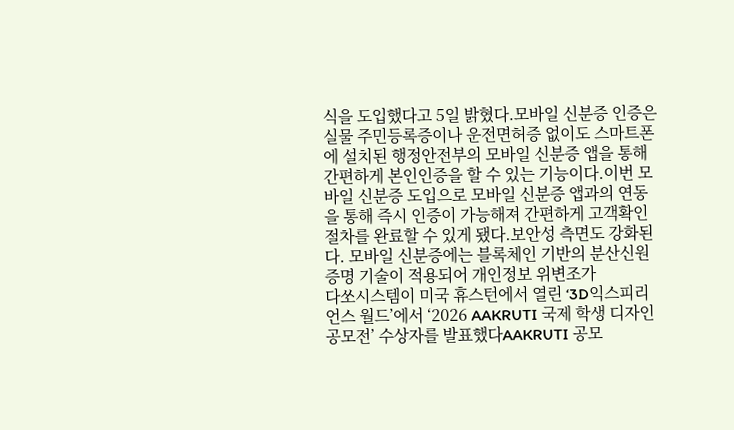식을 도입했다고 5일 밝혔다.모바일 신분증 인증은 실물 주민등록증이나 운전면허증 없이도 스마트폰에 설치된 행정안전부의 모바일 신분증 앱을 통해 간편하게 본인인증을 할 수 있는 기능이다.이번 모바일 신분증 도입으로 모바일 신분증 앱과의 연동을 통해 즉시 인증이 가능해져 간편하게 고객확인 절차를 완료할 수 있게 됐다.보안성 측면도 강화된다. 모바일 신분증에는 블록체인 기반의 분산신원증명 기술이 적용되어 개인정보 위변조가
다쏘시스템이 미국 휴스턴에서 열린 ‘3D익스피리언스 월드’에서 ‘2026 AAKRUTI 국제 학생 디자인 공모전’ 수상자를 발표했다AAKRUTI 공모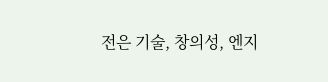전은 기술, 창의성, 엔지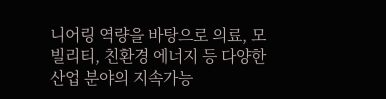니어링 역량을 바탕으로 의료, 모빌리티, 친환경 에너지 등 다양한 산업 분야의 지속가능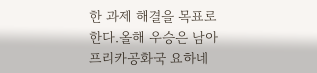한 과제 해결을 목표로 한다.올해 우승은 남아프리카공화국 요하네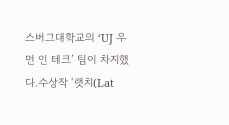스버그대학교의 ‘UJ 우먼 인 테크’ 팀이 차지했다.수상작 ‘랫치(Lat